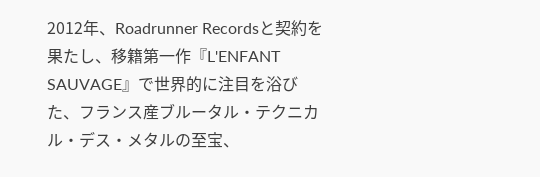2012年、Roadrunner Recordsと契約を果たし、移籍第一作『L'ENFANT SAUVAGE』で世界的に注目を浴びた、フランス産ブルータル・テクニカル・デス・メタルの至宝、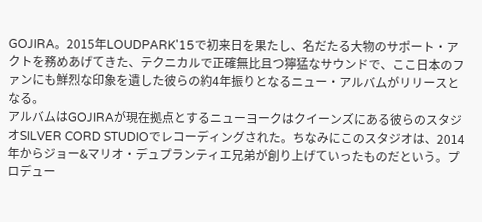GOJIRA。2015年LOUDPARK'15で初来日を果たし、名だたる大物のサポート・アクトを務めあげてきた、テクニカルで正確無比且つ獰猛なサウンドで、ここ日本のファンにも鮮烈な印象を遺した彼らの約4年振りとなるニュー・アルバムがリリースとなる。
アルバムはGOJIRAが現在拠点とするニューヨークはクイーンズにある彼らのスタジオSILVER CORD STUDIOでレコーディングされた。ちなみにこのスタジオは、2014年からジョー&マリオ・デュプランティエ兄弟が創り上げていったものだという。プロデュー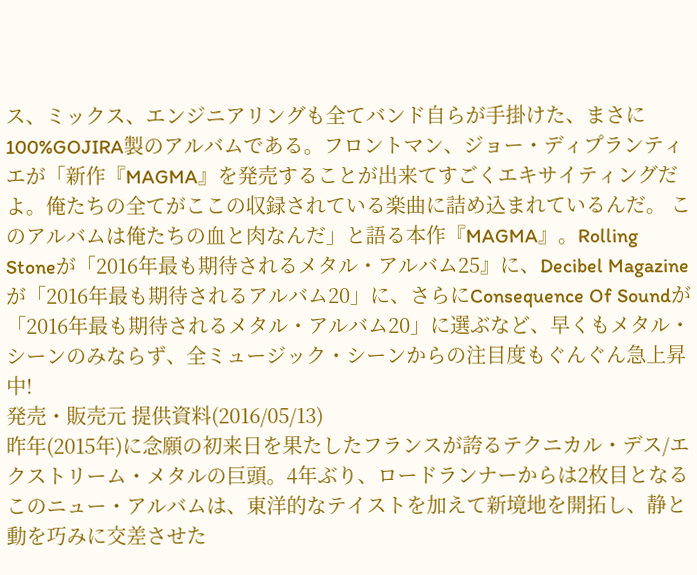ス、ミックス、エンジニアリングも全てバンド自らが手掛けた、まさに100%GOJIRA製のアルバムである。フロントマン、ジョー・ディプランティエが「新作『MAGMA』を発売することが出来てすごくエキサイティングだよ。俺たちの全てがここの収録されている楽曲に詰め込まれているんだ。 このアルバムは俺たちの血と肉なんだ」と語る本作『MAGMA』。Rolling Stoneが「2016年最も期待されるメタル・アルバム25』に、Decibel Magazineが「2016年最も期待されるアルバム20」に、さらにConsequence Of Soundが「2016年最も期待されるメタル・アルバム20」に選ぶなど、早くもメタル・シーンのみならず、全ミュージック・シーンからの注目度もぐんぐん急上昇中!
発売・販売元 提供資料(2016/05/13)
昨年(2015年)に念願の初来日を果たしたフランスが誇るテクニカル・デス/エクストリーム・メタルの巨頭。4年ぶり、ロードランナーからは2枚目となるこのニュー・アルバムは、東洋的なテイストを加えて新境地を開拓し、静と動を巧みに交差させた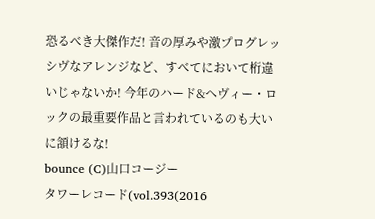恐るべき大傑作だ! 音の厚みや激プログレッシヴなアレンジなど、すべてにおいて桁違いじゃないか! 今年のハード&へヴィー・ロックの最重要作品と言われているのも大いに頷けるな!
bounce (C)山口コージー
タワーレコード(vol.393(2016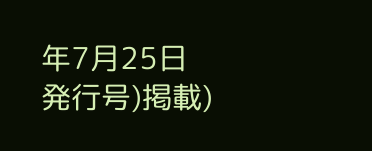年7月25日発行号)掲載)